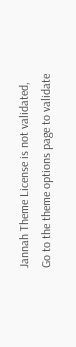Jannah Theme License is not validated, Go to the theme options page to validate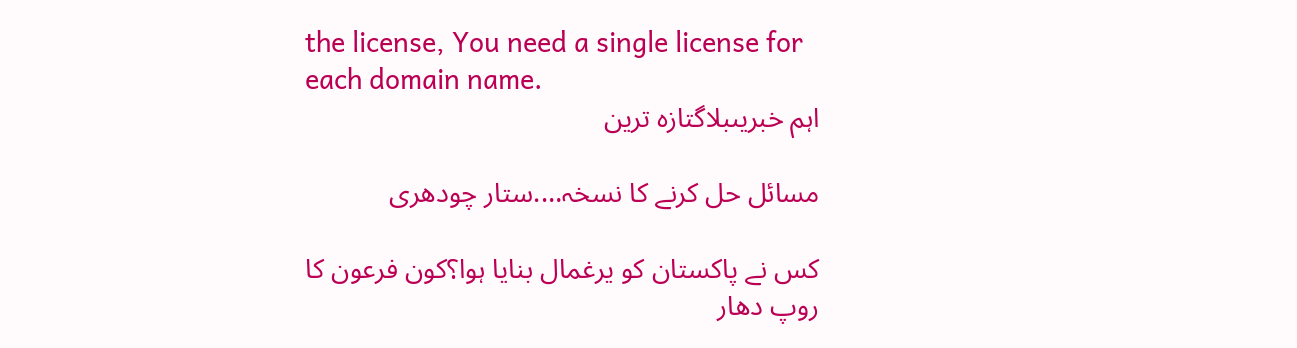the license, You need a single license for each domain name.
اہم خبریںبلاگتازہ ترین

مسائل حل کرنے کا نسخہ….ستار چودھری

کس نے پاکستان کو یرغمال بنایا ہوا؟کون فرعون کا روپ دھار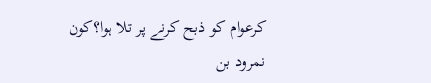کرعوام کو ذبح کرنے پر تلا ہوا؟کون نمرود بن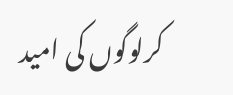کرلوگوں کی امید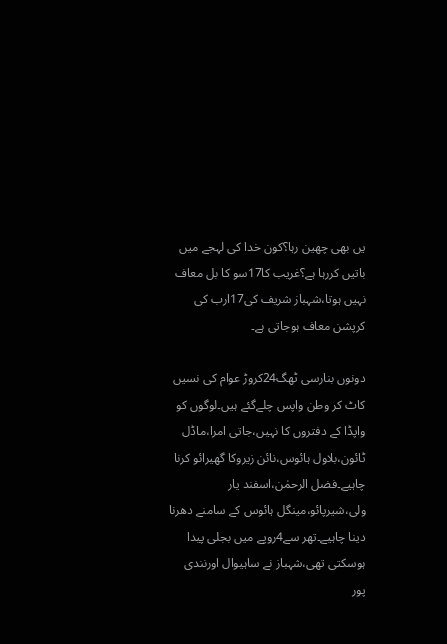یں بھی چھین رہا؟کون خدا کی لہجے میں باتیں کررہا ہے؟غریب کا17سو کا بل معاف نہیں ہوتا،شہباز شریف کی17ارب کی کرپشن معاف ہوجاتی ہے۔

دونوں بنارسی ٹھگ24کروڑ عوام کی نسیں کاٹ کر وطن واپس چلےگئے ہیں۔لوگوں کو واپڈا کے دفتروں کا نہیں،جاتی امرا،ماڈل ٹائون،بلاول ہائوس،نائن زیروکا گھیرائو کرنا چاہیے۔فضل الرحمٰن،اسفند یار ولی،شیرپائو،مینگل ہائوس کے سامنے دھرنا دینا چاہیے۔تھر سے4روپے میں بجلی پیدا ہوسکتی تھی،شہباز نے ساہیوال اورنندی پور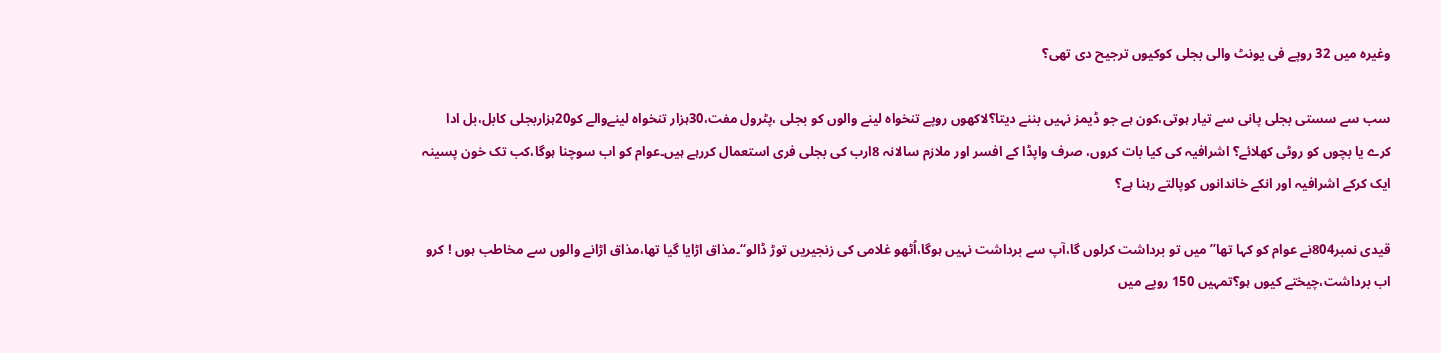وغیرہ میں 32 روپے فی یونٹ والی بجلی کوکیوں ترجیح دی تھی؟

سب سے سستی بجلی پانی سے تیار ہوتی،کون ہے جو ڈیمز نہیں بننے دیتا؟لاکھوں روپے تنخواہ لینے والوں کو بجلی ،پٹرول مفت،30ہزار تنخواہ لینےوالے کو20ہزاربجلی کابل،بل ادا کرے یا بچوں کو روٹی کھلائے؟ اشرافیہ کی کیا بات کروں، صرف واپڈا کے افسر اور ملازم سالانہ 8ارب کی بجلی فری استعمال کررہے ہیں۔عوام کو اب سوچنا ہوگا،کب تک خون پسینہ ایک کرکے اشرافیہ اور انکے خاندانوں کوپالتے رہنا ہے؟

قیدی نمبر804نے عوام کو کہا تھا’’ میں تو برداشت کرلوں گا،آپ سے برداشت نہیں ہوگا،اُٹھو غلامی کی زنجیریں توڑ ڈالو‘‘۔مذاق اڑایا گیا تھا،مذاق اڑانے والوں سے مخاطب ہوں ! کرو اب برداشت،چیختے کیوں ہو؟تمہیں 150 روپے میں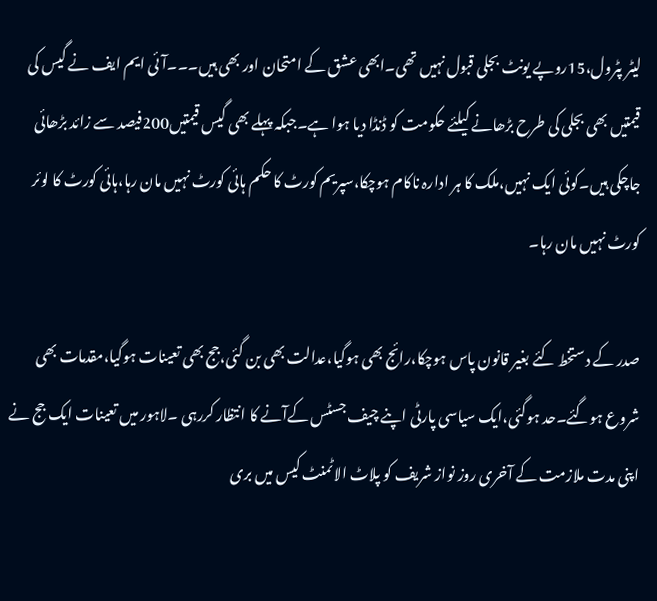لیٹر پٹرول،15روپے یونٹ بجلی قبول نہیں تھی۔ابھی عشق کے امتحان اور بھی ہیں۔۔۔آئی ایم ایف نے گیس کی قیمتیں بھی بجلی کی طرح بڑھانے کیلئے حکومت کو ڈنڈا دیا ہوا ہے۔جبکہ پہلے بھی گیس قیمتیں200فیصد سے زائد بڑھائی جاچکی ہیں۔کوئی ایک نہیں،ملک کا ہر ادارہ ناکام ہوچکا،سپریم کورٹ کا حکم ہائی کورٹ نہیں مان رہا،ہائی کورٹ کا لوئر کورٹ نہیں مان رہا۔

صدر کے دستخط کئے بغیر قانون پاس ہوچکا،رائج بھی ہوگیا،عدالت بھی بن گئی،جج بھی تعینات ہوگیا،مقدمات بھی شروع ہوگئے۔حد ہوگئی،ایک سیاسی پارٹی اپنے چیف جسٹس کےآنے کا انتظار کررہی ۔لاہور میں تعینات ایک جج نے اپنی مدت ملازمت کے آخری روز نواز شریف کو پلاٹ الاٹمنٹ کیس میں بری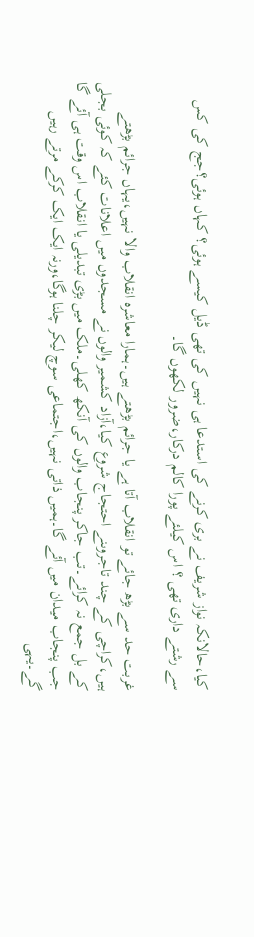کیا،حالانکہ نواز شریف نے بری کرنے کی استدعا ہی نہیں کی تھی ڈیل کیسے ہوئی؟ کہاں ہوئی؟جج کی کس سے رشتے داری تھی ؟ اس کیلئے پورا کالم درکار،ضرور لکھوں گا۔

غربت حد سے بڑھ جائے تو انقلاب آتا ہے یا جرائم بڑھتے ہیں۔ہمارا معاشرہ انقلاب والا نہیں،یہاں جرائم بڑھتے ہیں،کراچی کے چند تاجروںنے احتجاج شروع کیا،آزاد کشمیر والوں نے مسجدوں میں اعلانات کئے کہ کوئی بجلی کے بل جمع نہ کرائے۔تب جاکر پنجاب والوں کی آنکھ کھلی۔ملک میں بڑی تبدیلی یا انقلاب اس وقت ہی آئے گا جب پنجاب میدان میں آئے گا۔ہمیں ذاتی نہیں،اجتماعی سوچ لیکر چلنا ہوگا،ورنہ ایک ایک کرکے مرتے رہیں گے۔یہی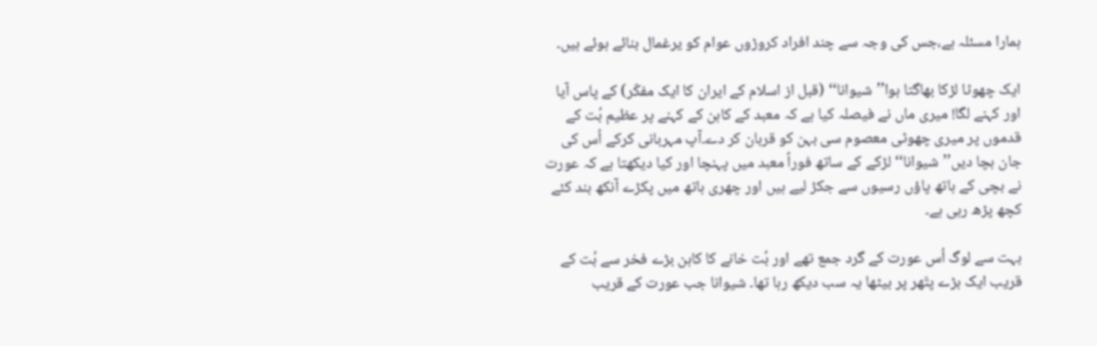ہمارا مسئلہ ہے،جس کی وجہ سے چند افراد کروڑوں عوام کو یرغمال بنائے ہوئے ہیں۔

ایک چھوٹا لڑکا بھاگتا ہوا’’شیوانا‘‘ (قبل از اسلام کے ایران کا ایک مفکّر) کے پاس آیا اور کہنے لگا! میری ماں نے فیصلہ کیا ہے کہ معبد کے کاہن کے کہنے پر عظیم بُت کے قدموں پر میری چھوٹی معصوم سی بہن کو قربان کر دے۔آپ مہربانی کرکے اُس کی جان بچا دیں’’شیوانا‘‘ لڑکے کے ساتھ فوراً معبد میں پہنچا اور کیا دیکھتا ہے کہ عورت نے بچی کے ہاتھ پاؤں رسیوں سے جکڑ لیے ہیں اور چھری ہاتھ میں پکڑے آنکھ بند کئے کچھ پڑھ رہی ہے۔

بہت سے لوگ اُس عورت کے گرد جمع تھے اور بُت خانے کا کاہن بڑے فخر سے بُت کے قریب ایک بڑے پتّھر پر بیٹھا یہ سب دیکھ رہا تھا۔ شیوانا جب عورت کے قریب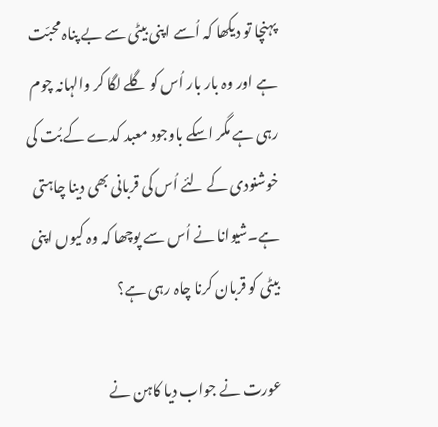پہنچا تو دیکھا کہ اُسے اپنی بیٹی سے بے پناہ محبّت ہے اور وہ بار بار اُس کو گلے لگا کر والہانہ چوم رہی ہے مگر اسکے باوجود معبد کدے کے بُت کی خوشنودی کے لئے اُس کی قربانی بھی دینا چاہتی ہے۔شیوانا نے اُس سے پوچھا کہ وہ کیوں اپنی بیٹی کو قربان کرنا چاہ رہی ہے؟

عورت نے جواب دیا کاہن نے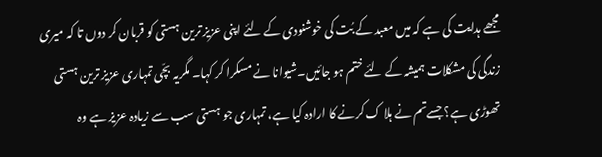مجھے ہدایت کی ہے کہ میں معبد کے بُت کی خوشنودی کے لئے اپنی عزیز ترین ہستی کو قربان کر دوں تا کہ میری زندگی کی مشکلات ہمیشہ کے لئے ختم ہو جائیں۔شیوانا نے مسکرا کر کہا۔ مگریہ بچّی تمہاری عزیز ترین ہستی تھوڑی ہے؟ جسےتم نے ہلا ک کرنے کا ارادہ کیا ہے، تمہاری جو ہستی سب سے زیادہ عزیز ہے وہ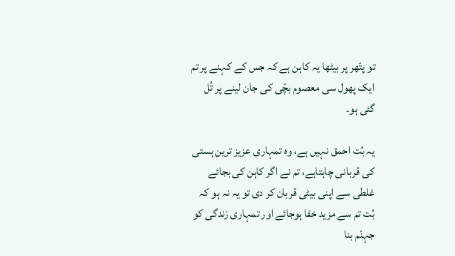تو پتّھر پر بیٹھا یہ کاہن ہے کہ جس کے کہنے پر تم ایک پھول سی معصوم بچّی کی جان لینے پر تُل گئی ہو۔

یہ بُت احمق نہیں ہے، وہ تمہاری عزیز ترین ہستی کی قربانی چاہتاہے، تم نے اگر کاہن کی بجائے غلطی سے اپنی بیٹی قربان کر دی تو یہ نہ ہو کہ بُت تم سے مزید خفا ہوجائے اور تمہاری زندگی کو جہنّم بنا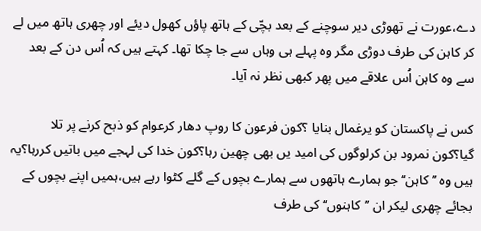دے،عورت نے تھوڑی دیر سوچنے کے بعد بچّی کے ہاتھ پاؤں کھول دیئے اور چھری ہاتھ میں لے کر کاہن کی طرف دوڑی مگر وہ پہلے ہی وہاں سے جا چکا تھا۔ کہتے ہیں کہ اُس دن کے بعد سے وہ کاہن اُس علاقے میں پھر کبھی نظر نہ آیا۔

کس نے پاکستان کو یرغمال بنایا ؟کون فرعون کا روپ دھار کرعوام کو ذبح کرنے پر تلا گیا؟کون نمرود بن کرلوگوں کی امید یں بھی چھین رہا؟کون خدا کی لہجے میں باتیں کررہا؟یہ ہیں وہ ’’کاہن‘‘ جو ہمارے ہاتھوں سے ہمارے بچوں کے گلے کٹوا رہے ہیں،ہمیں اپنے بچوں کے بجائے چھری لیکر ان ’’کاہنوں‘‘ کی طرف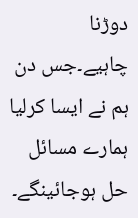دوڑنا چاہیے۔جس دن ہم نے ایسا کرلیا ہمارے مسائل حل ہوجائینگے۔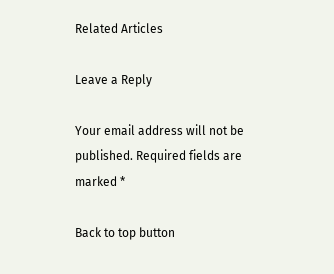Related Articles

Leave a Reply

Your email address will not be published. Required fields are marked *

Back to top button